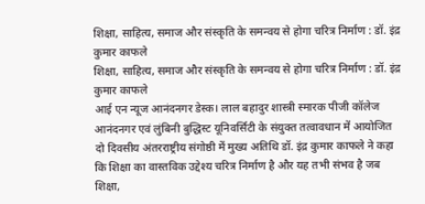शिक्षा, साहित्य, समाज और संस्कृति के समन्वय से होगा चरित्र निर्माण : डॉ. इंद्र कुमार काफले
शिक्षा, साहित्य, समाज और संस्कृति के समन्वय से होगा चरित्र निर्माण : डॉ. इंद्र कुमार काफले
आई एन न्यूज आनंदनगर डेस्क। लाल बहादुर शास्त्री स्मारक पीजी कॉलेज आनंदनगर एवं लुंबिनी बुद्धिस्ट यूनिवर्सिटी के संयुक्त तत्वावधान में आयोजित दो दिवसीय अंतरराष्ट्रीय संगोष्ठी में मुख्य अतिथि डॉ. इंद्र कुमार काफले ने कहा कि शिक्षा का वास्तविक उद्देश्य चरित्र निर्माण है और यह तभी संभव है जब शिक्षा,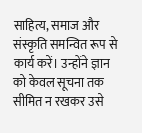साहित्य, समाज और संस्कृति समन्वित रूप से कार्य करें। उन्होंने ज्ञान को केवल सूचना तक सीमित न रखकर उसे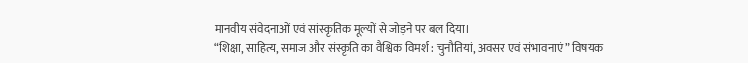मानवीय संवेदनाओं एवं सांस्कृतिक मूल्यों से जोड़ने पर बल दिया।
“शिक्षा, साहित्य, समाज और संस्कृति का वैश्विक विमर्श : चुनौतियां, अवसर एवं संभावनाएं” विषयक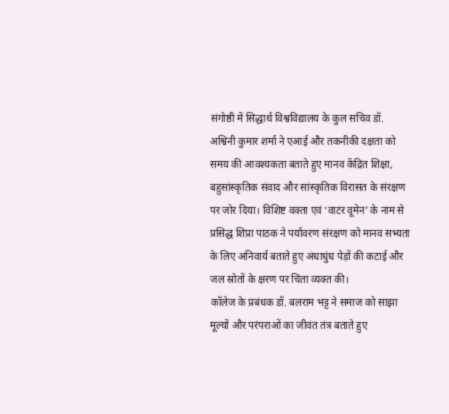संगोष्ठी में सिद्धार्थ विश्वविद्यालय के कुल सचिव डॉ. अश्विनी कुमार शर्मा ने एआई और तकनीकी दक्षता को समय की आवश्यकता बताते हुए मानव केंद्रित शिक्षा, बहुसांस्कृतिक संवाद और सांस्कृतिक विरासत के संरक्षण पर जोर दिया। विशिष्ट वक्ता एवं ‘वाटर वूमेन’ के नाम से प्रसिद्ध शिप्रा पाठक ने पर्यावरण संरक्षण को मानव सभ्यता के लिए अनिवार्य बताते हुए अंधाधुंध पेड़ों की कटाई और जल स्रोतों के क्षरण पर चिंता व्यक्त की।
कॉलेज के प्रबंधक डॉ. बलराम भट्ट ने समाज को साझा मूल्यों और परंपराओं का जीवंत तंत्र बताते हुए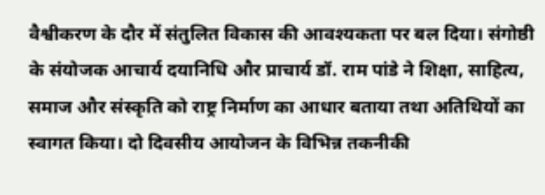वैश्वीकरण के दौर में संतुलित विकास की आवश्यकता पर बल दिया। संगोष्ठी के संयोजक आचार्य दयानिधि और प्राचार्य डॉ. राम पांडे ने शिक्षा, साहित्य, समाज और संस्कृति को राष्ट्र निर्माण का आधार बताया तथा अतिथियों का स्वागत किया। दो दिवसीय आयोजन के विभिन्न तकनीकी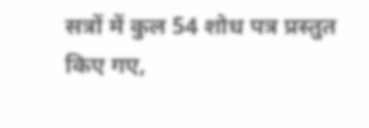सत्रों में कुल 54 शोध पत्र प्रस्तुत किए गए,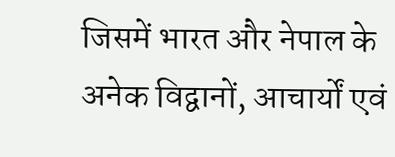जिसमें भारत और नेपाल के अनेक विद्वानों, आचार्यों एवं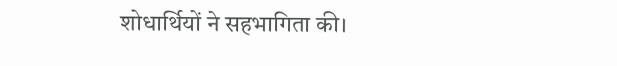शोधार्थियों ने सहभागिता की।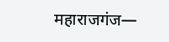महाराजगंज—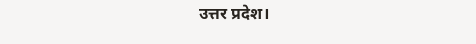उत्तर प्रदेश।